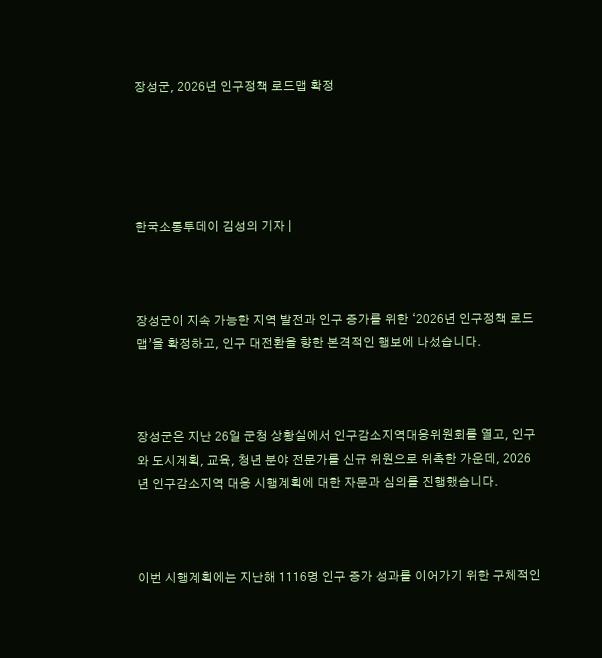장성군, 2026년 인구정책 로드맵 확정





한국소통투데이 김성의 기자 |



장성군이 지속 가능한 지역 발전과 인구 증가를 위한 ‘2026년 인구정책 로드맵’을 확정하고, 인구 대전환을 향한 본격적인 행보에 나섰습니다.



장성군은 지난 26일 군청 상황실에서 인구감소지역대응위원회를 열고, 인구와 도시계획, 교육, 청년 분야 전문가를 신규 위원으로 위촉한 가운데, 2026년 인구감소지역 대응 시행계획에 대한 자문과 심의를 진행했습니다.



이번 시행계획에는 지난해 1116명 인구 증가 성과를 이어가기 위한 구체적인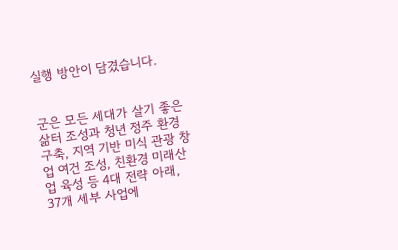실행 방안이 담겼습니다.


군은 모든 세대가 살기 좋은 삶터 조성과 청년 정주 환경 구축, 지역 기반 미식 관광 창업 여건 조성, 친환경 미래산업 육성 등 4대 전략 아래, 37개 세부 사업에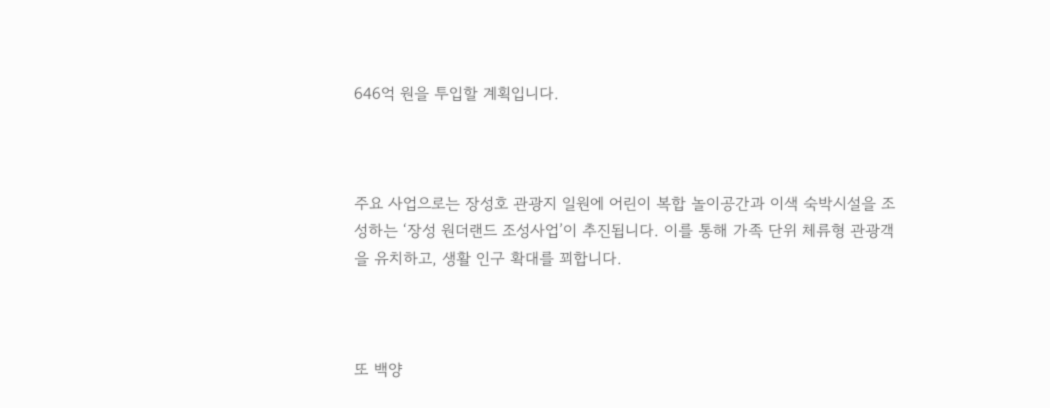646억 원을 투입할 계획입니다.



주요 사업으로는 장성호 관광지 일원에 어린이 복합 놀이공간과 이색 숙박시설을 조성하는 ‘장성 원더랜드 조성사업’이 추진됩니다. 이를 통해 가족 단위 체류형 관광객을 유치하고, 생활 인구 확대를 꾀합니다.



또 백양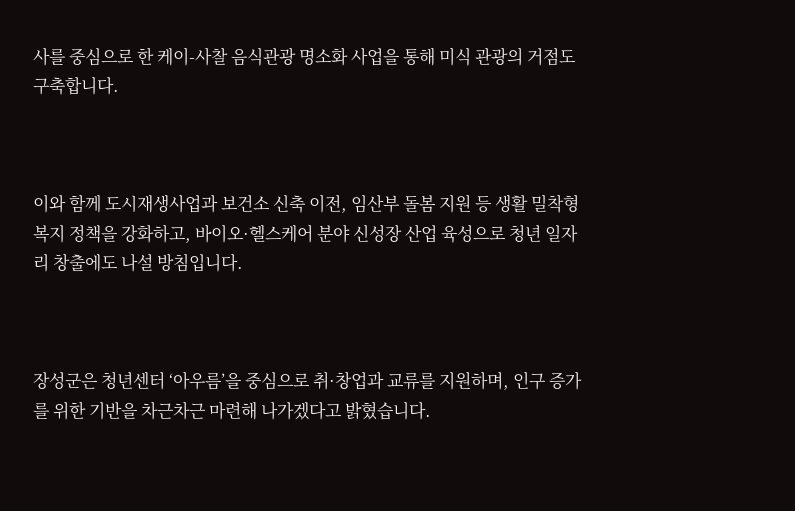사를 중심으로 한 케이-사찰 음식관광 명소화 사업을 통해 미식 관광의 거점도 구축합니다.



이와 함께 도시재생사업과 보건소 신축 이전, 임산부 돌봄 지원 등 생활 밀착형 복지 정책을 강화하고, 바이오·헬스케어 분야 신성장 산업 육성으로 청년 일자리 창출에도 나설 방침입니다.



장성군은 청년센터 ‘아우름’을 중심으로 취·창업과 교류를 지원하며, 인구 증가를 위한 기반을 차근차근 마련해 나가겠다고 밝혔습니다.